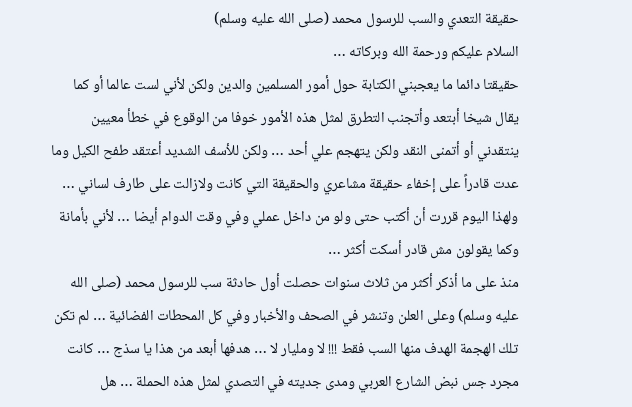حقيقة التعدي والسب للرسول محمد (صلى الله عليه وسلم)
السلام عليكم ورحمة الله وبركاته …
حقيقتا دائما ما يعجبني الكتابة حول أمور المسلمين والدين ولكن لأني لست عالما أو كما يقال شيخا أبتعد وأتجنب التطرق لمثل هذه الأمور خوفا من الوقوع في خطأ معيين ينتقدني أو أتمنى النقد ولكن يتهجم علي أحد … ولكن للأسف الشديد أعتقد طفح الكيل وما عدت قادراً على إخفاء حقيقة مشاعري والحقيقة التي كانت ولازالت على طارف لساني … ولهذا اليوم قررت أن أكتب حتى ولو من داخل عملي وفي وقت الدوام أيضا … لأني بأمانة وكما يقولون مش قادر أسكت أكثر …
منذ على ما أذكر أكثر من ثلاث سنوات حصلت أول حادثة سب للرسول محمد (صلى الله عليه وسلم) وعلى العلن وتنشر في الصحف والأخبار وفي كل المحطات الفضائية … لم تكن تلك الهجمة الهدف منها السب فقط !!! لا ومليار لا … هدفها أبعد من هذا يا سذج … كانت مجرد جس نبض الشارع العربي ومدى جديته في التصدي لمثل هذه الحملة … هل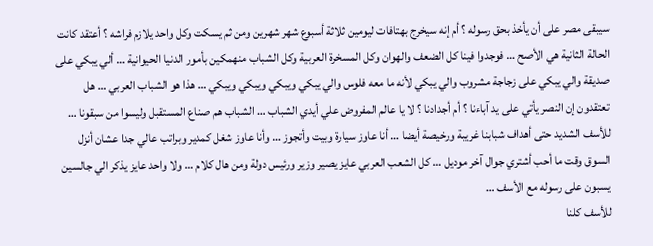سيبقى مصر على أن يأخذ بحق رسوله ؟ أم إنه سيخرج بهتافات ليومين ثلاثة أسبوع شهر شهرين ومن ثم يسكت وكل واحد يلازم فراشه ؟ أعتقد كانت الحالة الثانية هي الأصح … فوجدوا فينا كل الضعف والهوان وكل المسخرة العربية وكل الشباب منهمكين بأمور الدنيا الحيوانية … ألي يبكي على صديقة والي يبكي على زجاجة مشروب والي يبكي لأنه ما معه فلوس والي يبكي ويبكي ويبكي ويبكي … هذا هو الشباب العربي … هل تعتقدون إن النصر يأتي على يد آباءنا ؟ أم أجدادنا ؟ لا يا عالم المفروض علي أيدي الشباب … الشباب هم صناع المستقبل وليسوا من سبقونا … للأسف الشديد حتى أهداف شبابنا غريبة ورخيصة أيضا … أنا عاوز سيارة وبيت وأتجوز … وأنا عاوز شغل كمدير وبراتب عالي جدا عشان أنزل السوق وقت ما أحب أشتري جوال آخر موديل … كل الشعب العربي عايز يصير وزير ورئيس دولة ومن هال كلام … ولا واحد عايز يذكر الي جالسين يسبون على رسوله مع الأسف …
للأسف كلنا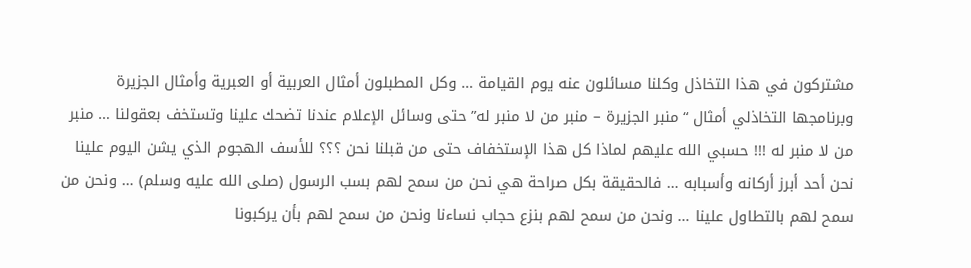مشتركون في هذا التخاذل وكلنا مسائلون عنه يوم القيامة … وكل المطبلون أمثال العربية أو العبرية وأمثال الجزيرة وبرنامجها التخاذلي أمثال “منبر الجزيرة – منبر من لا منبر له” حتى وسائل الإعلام عندنا تضحك علينا وتستخف بعقولنا … منبر من لا منبر له !!! حسبي الله عليهم لماذا كل هذا الإستخفاف حتى من قبلنا نحن ؟؟؟ للأسف الهجوم الذي يشن اليوم علينا نحن أحد أبرز أركانه وأسبابه … فالحقيقة بكل صراحة هي نحن من سمح لهم بسب الرسول (صلى الله عليه وسلم) … ونحن من سمح لهم بالتطاول علينا … ونحن من سمح لهم بنزع حجاب نساءنا ونحن من سمح لهم بأن يركبونا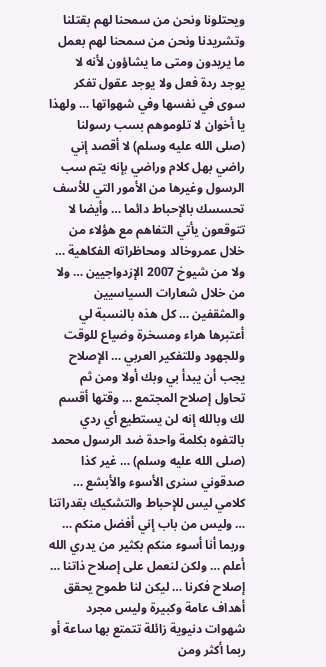ويحتلونا ونحن من سمحنا لهم بقتلنا وتشريدنا ونحن من سمحنا لهم بعمل ما يريدون ومتى ما يشاؤون لأنه لا يوجد ردة فعل ولا يوجد عقول تفكر سوى في نفسها وفي شهواتها … ولهذا يا أخوان لا تلوموهم بسب رسولنا (صلى الله عليه وسلم) لا أقصد إني راضي بهل كلام وراضي بإنه يتم سب الرسول وغيرها من الأمور التي للأسف تحسسك بالإحباط دائما … وأيضا لا تتوقعون يأتي التفاهم مع هؤلاء من خلال عمروخالد ومحاظراته الفكاهية … ولا من شيوخ 2007 الإزدواجيين … ولا من خلال شعارات السياسيين والمثقفين … كل هذه بالنسبة لي أعتبرها هراء ومسخرة وضياع للوقت وللجهود وللتفكير العربي … الإصلاح يجب أن يبدأ بي وبك أولا ومن ثم تحاول إصلاح المجتمع … وقتها أقسم لك وبالله إنه لن يستطيع أي ردي بالتفوه بكلمة واحدة ضد الرسول محمد (صلى الله عليه وسلم) … غير كذا صدقوني سنرى الأسوء والأبشع …
كلامي ليس للإحباط والتشكيك بقدراتنا … وليس من باب إني أفضل منكم … وربما أنا أسوء منكم بكثير من يدري الله أعلم … ولكن لنعمل على إصلاح ذاتنا … إصلاح فكرنا … ليكن لنا طموح يحقق أهداف عامة وكبيرة وليس مجرد شهوات دنيوية زائلة تتمتع بها ساعة أو ربما أكثر ومن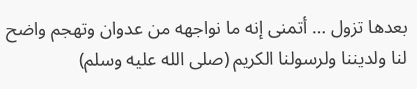بعدها تزول … أتمنى إنه ما نواجهه من عدوان وتهجم واضح لنا ولديننا ولرسولنا الكريم (صلى الله عليه وسلم)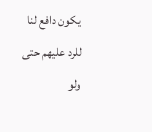يكون دافع لنا للرد عليهم حتى ولو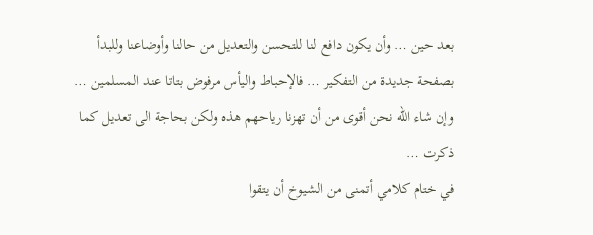بعد حين … وأن يكون دافع لنا للتحسن والتعديل من حالنا وأوضاعنا وللبدأ بصفحة جديدة من التفكير … فالإحباط واليأس مرفوض بتاتا عند المسلمين … وإن شاء الله نحن أقوى من أن تهزنا رياحهم هذه ولكن بحاجة الى تعديل كما ذكرت …
في ختام كلامي أتمنى من الشيوخ أن يتقوا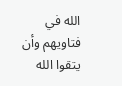الله في فتاويهم وأن يتقوا الله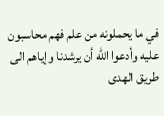في ما يحملونه من علم فهم محاسبون عليه وأدعوا الله أن يرشدنا وإياهم الى طريق الهدى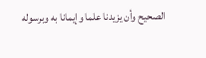الصحيح وأن يزيدنا علما وإيمانا به وبرسوله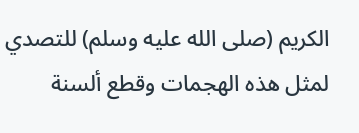الكريم (صلى الله عليه وسلم) للتصدي لمثل هذه الهجمات وقطع ألسنة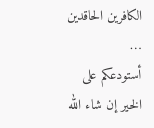الكافرين الحاقدين …
أستودعكم على الخير إن شاء الله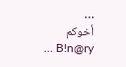…
أخوكم B!n@ry …